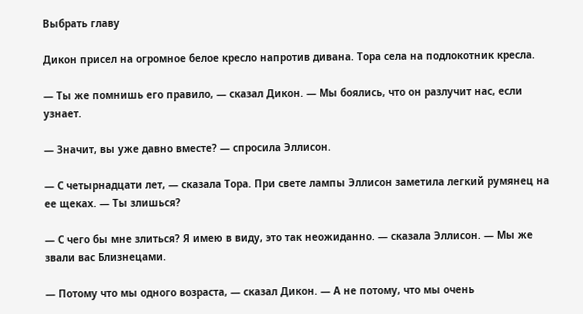Выбрать главу

Дикон присел на огромное белое кресло напротив дивана. Тора села на подлокотник кресла.

— Ты же помнишь его правило, — сказал Дикон. — Мы боялись, что он разлучит нас, если узнает.

— Значит, вы уже давно вместе? — спросила Эллисон.

— С четырнадцати лет, — сказала Тора. При свете лампы Эллисон заметила легкий румянец на ее щеках. — Ты злишься?

— С чего бы мне злиться? Я имею в виду, это так неожиданно. — сказала Эллисон. — Мы же звали вас Близнецами.

— Потому что мы одного возраста, — сказал Дикон. — А не потому, что мы очень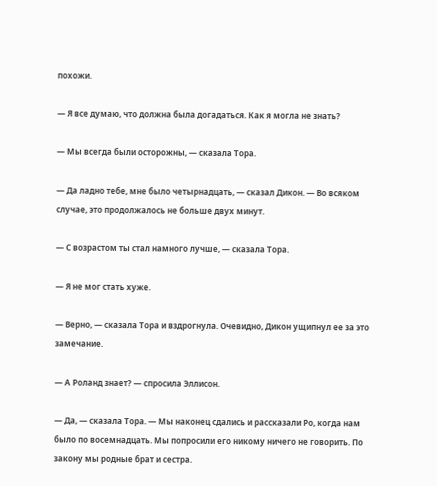похожи.

— Я все думаю, что должна была догадаться. Как я могла не знать?

— Мы всегда были осторожны, — сказала Тора.

— Да ладно тебе, мне было четырнадцать, — сказал Дикон. — Во всяком случае, это продолжалось не больше двух минут.

— С возрастом ты стал намного лучше, — сказала Тора.

— Я не мог стать хуже.

— Верно, — сказала Тора и вздрогнула. Очевидно, Дикон ущипнул ее за это замечание.

— А Роланд знает? — спросила Эллисон.

— Да, — сказала Тора. — Мы наконец сдались и рассказали Ро, когда нам было по восемнадцать. Мы попросили его никому ничего не говорить. По закону мы родные брат и сестра.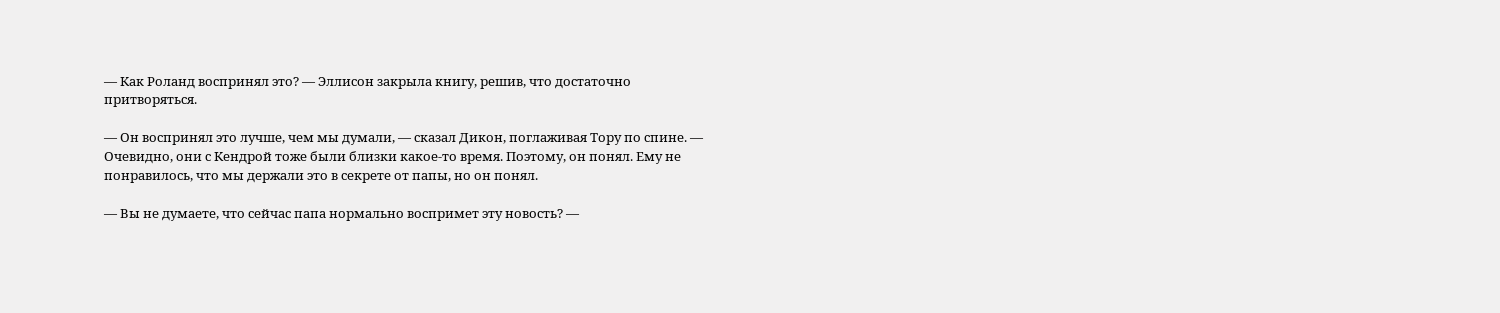— Как Роланд воспринял это? — Эллисон закрыла книгу, решив, что достаточно притворяться.

— Он воспринял это лучше, чем мы думали, — сказал Дикон, поглаживая Тору по спине. — Очевидно, они с Кендрой тоже были близки какое-то время. Поэтому, он понял. Ему не понравилось, что мы держали это в секрете от папы, но он понял.

— Вы не думаете, что сейчас папа нормально воспримет эту новость? —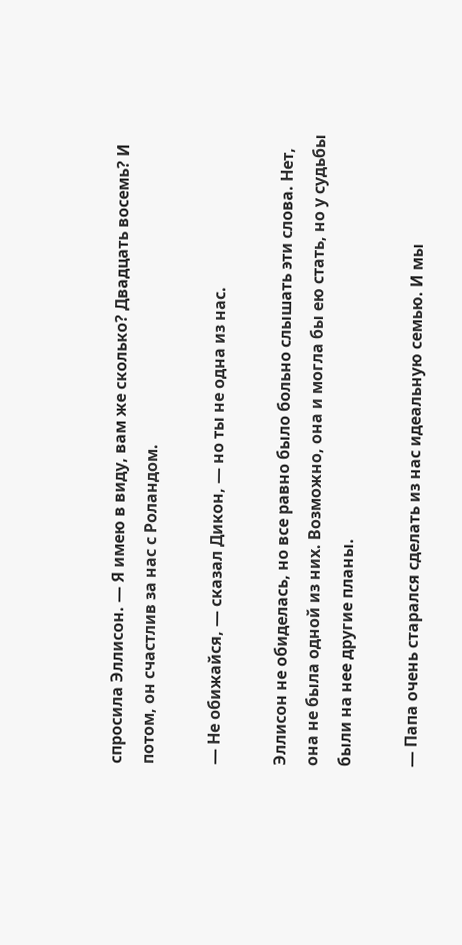спросила Эллисон. — Я имею в виду, вам же сколько? Двадцать восемь? И потом, он счастлив за нас с Роландом.

— Не обижайся, — сказал Дикон, — но ты не одна из нас.

Эллисон не обиделась, но все равно было больно слышать эти слова. Нет, она не была одной из них. Возможно, она и могла бы ею стать, но у судьбы были на нее другие планы.

— Папа очень старался сделать из нас идеальную семью. И мы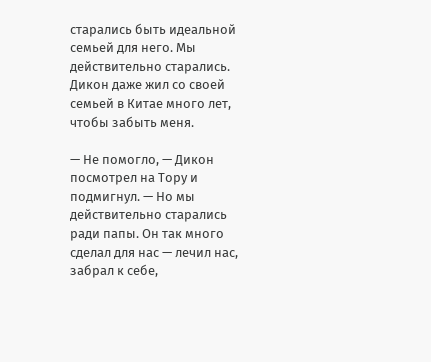старались быть идеальной семьей для него. Мы действительно старались. Дикон даже жил со своей семьей в Китае много лет, чтобы забыть меня.

— Не помогло, — Дикон посмотрел на Тору и подмигнул. — Но мы действительно старались ради папы. Он так много сделал для нас — лечил нас, забрал к себе,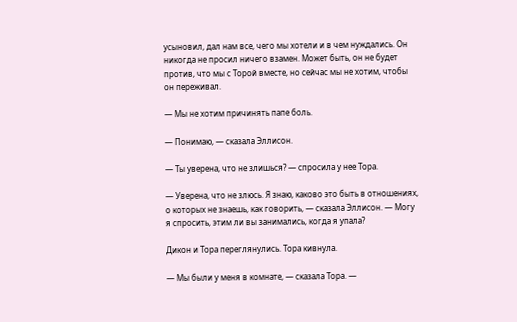усыновил, дал нам все, чего мы хотели и в чем нуждались. Он никогда не просил ничего взамен. Может быть, он не будет против, что мы с Торой вместе, но сейчас мы не хотим, чтобы он переживал.

— Мы не хотим причинять папе боль.

— Понимаю, — сказала Эллисон.

— Ты уверена, что не злишься? — спросила у нее Тора.

— Уверена, что не злюсь. Я знаю, каково это быть в отношениях, о которых не знаешь, как говорить, — сказала Эллисон. — Могу я спросить, этим ли вы занимались, когда я упала?

Дикон и Тора переглянулись. Тора кивнула.

— Мы были у меня в комнате, — сказала Тора. —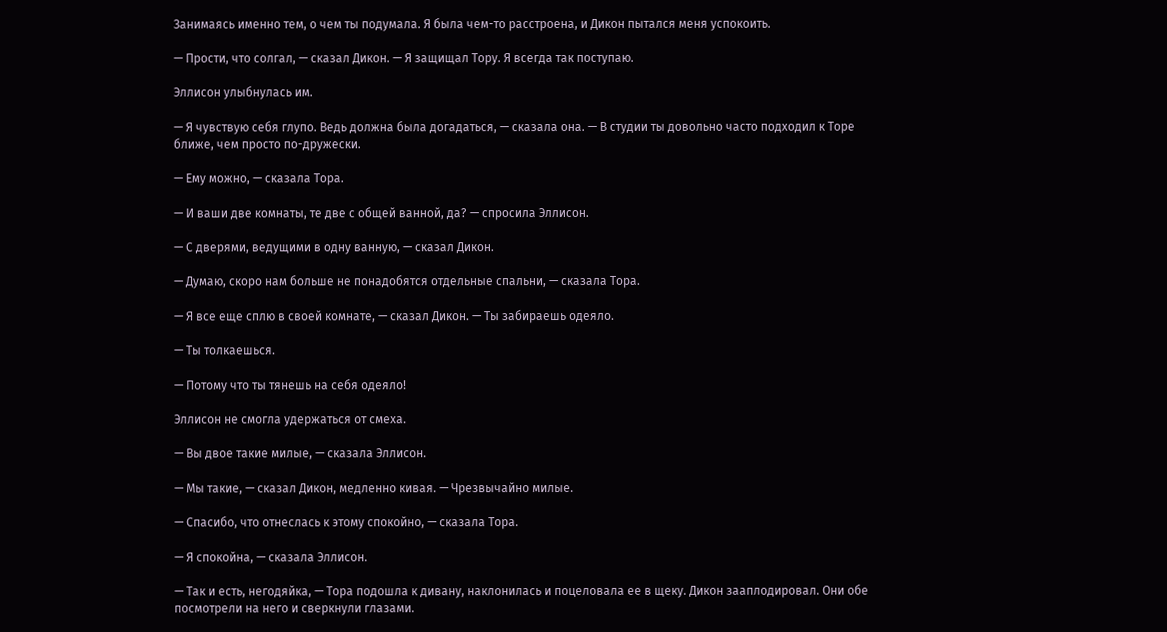Занимаясь именно тем, о чем ты подумала. Я была чем-то расстроена, и Дикон пытался меня успокоить.

— Прости, что солгал, — сказал Дикон. — Я защищал Тору. Я всегда так поступаю.

Эллисон улыбнулась им.

— Я чувствую себя глупо. Ведь должна была догадаться, — сказала она. — В студии ты довольно часто подходил к Торе ближе, чем просто по-дружески.

— Ему можно, — сказала Тора.

— И ваши две комнаты, те две с общей ванной, да? — спросила Эллисон.

— С дверями, ведущими в одну ванную, — сказал Дикон.

— Думаю, скоро нам больше не понадобятся отдельные спальни, — сказала Тора.

— Я все еще сплю в своей комнате, — сказал Дикон. — Ты забираешь одеяло.

— Ты толкаешься.

— Потому что ты тянешь на себя одеяло!

Эллисон не смогла удержаться от смеха.

— Вы двое такие милые, — сказала Эллисон.

— Мы такие, — сказал Дикон, медленно кивая. — Чрезвычайно милые.

— Спасибо, что отнеслась к этому спокойно, — сказала Тора.

— Я спокойна, — сказала Эллисон.

— Так и есть, негодяйка, — Тора подошла к дивану, наклонилась и поцеловала ее в щеку. Дикон зааплодировал. Они обе посмотрели на него и сверкнули глазами.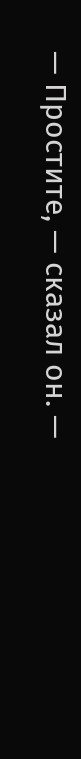— Простите, — сказал он. —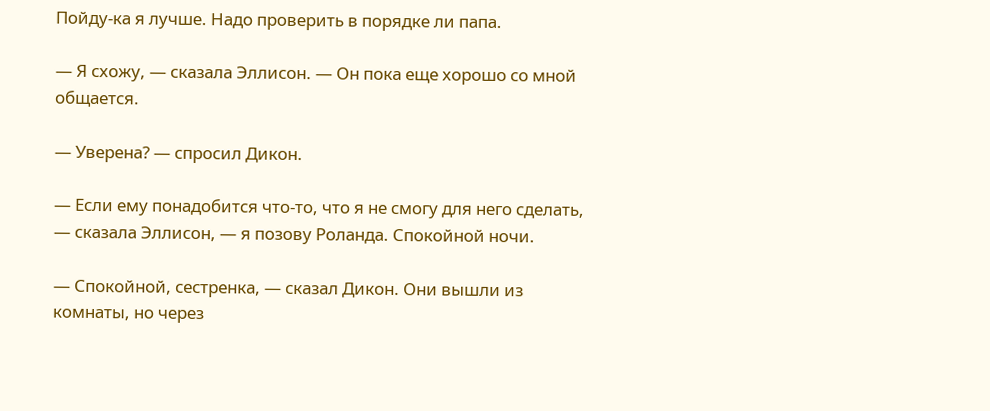Пойду-ка я лучше. Надо проверить в порядке ли папа.

— Я схожу, — сказала Эллисон. — Он пока еще хорошо со мной общается.

— Уверена? — спросил Дикон.

— Если ему понадобится что-то, что я не смогу для него сделать, — сказала Эллисон, — я позову Роланда. Спокойной ночи.

— Спокойной, сестренка, — сказал Дикон. Они вышли из комнаты, но через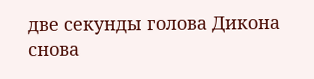две секунды голова Дикона снова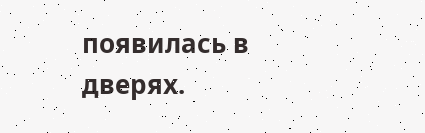появилась в дверях.